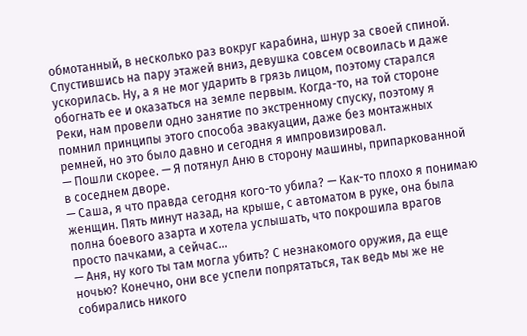обмотанный, в несколько раз вокруг карабина, шнур за своей спиной. Спустившись на пару этажей вниз, девушка совсем освоилась и даже ускорилась. Ну, а я не мог ударить в грязь лицом, поэтому старался обогнать ее и оказаться на земле первым. Когда-то, на той стороне Реки, нам провели одно занятие по экстренному спуску, поэтому я помнил принципы этого способа эвакуации, даже без монтажных ремней, но это было давно и сегодня я импровизировал.
— Пошли скорее. — Я потянул Аню в сторону машины, припаркованной в соседнем дворе.
— Саша, я что правда сегодня кого-то убила? — Как-то плохо я понимаю женщин. Пять минут назад, на крыше, с автоматом в руке, она была полна боевого азарта и хотела услышать, что покрошила врагов просто пачками, а сейчас…
— Аня, ну кого ты там могла убить? С незнакомого оружия, да еще ночью? Конечно, они все успели попрятаться, так ведь мы же не собирались никого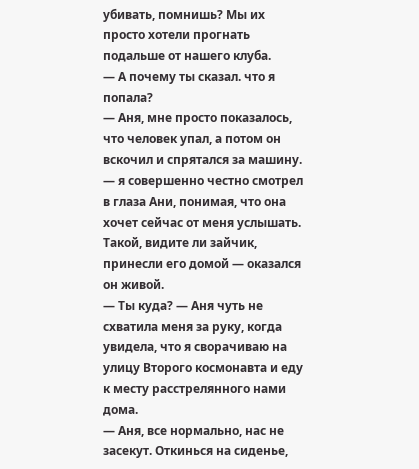убивать, помнишь? Мы их просто хотели прогнать подальше от нашего клуба.
— А почему ты сказал. что я попала?
— Аня, мне просто показалось, что человек упал, а потом он вскочил и спрятался за машину. — я совершенно честно смотрел в глаза Ани, понимая, что она хочет сейчас от меня услышать. Такой, видите ли зайчик, принесли его домой — оказался он живой.
— Ты куда? — Аня чуть не схватила меня за руку, когда увидела, что я сворачиваю на улицу Второго космонавта и еду к месту расстрелянного нами дома.
— Аня, все нормально, нас не засекут. Откинься на сиденье,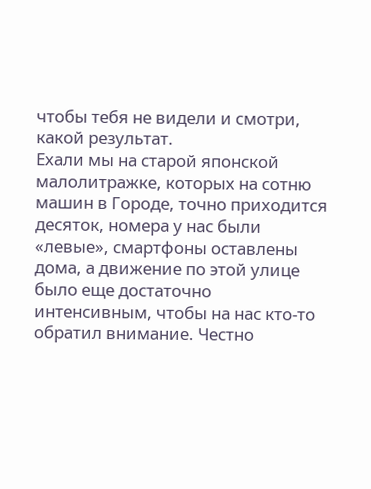чтобы тебя не видели и смотри, какой результат.
Ехали мы на старой японской малолитражке, которых на сотню машин в Городе, точно приходится десяток, номера у нас были «левые», смартфоны оставлены дома, а движение по этой улице было еще достаточно интенсивным, чтобы на нас кто-то обратил внимание. Честно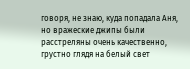говоря, не знаю, куда попадала Аня, но вражеские джипы были расстреляны очень качественно, грустно глядя на белый свет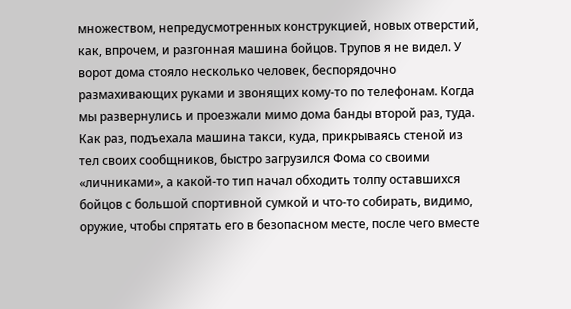множеством, непредусмотренных конструкцией, новых отверстий, как, впрочем, и разгонная машина бойцов. Трупов я не видел. У ворот дома стояло несколько человек, беспорядочно размахивающих руками и звонящих кому-то по телефонам. Когда мы развернулись и проезжали мимо дома банды второй раз, туда. Как раз, подъехала машина такси, куда, прикрываясь стеной из тел своих сообщников, быстро загрузился Фома со своими «личниками», а какой-то тип начал обходить толпу оставшихся бойцов с большой спортивной сумкой и что-то собирать, видимо, оружие, чтобы спрятать его в безопасном месте, после чего вместе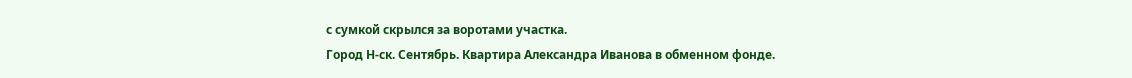с сумкой скрылся за воротами участка.
Город Н-ск. Сентябрь. Квартира Александра Иванова в обменном фонде.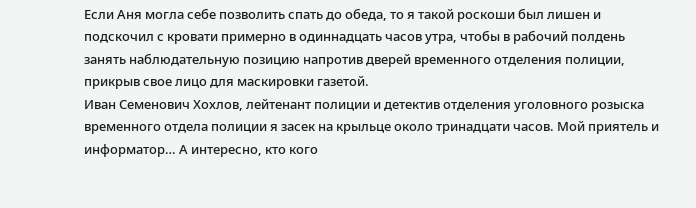Если Аня могла себе позволить спать до обеда, то я такой роскоши был лишен и подскочил с кровати примерно в одиннадцать часов утра, чтобы в рабочий полдень занять наблюдательную позицию напротив дверей временного отделения полиции, прикрыв свое лицо для маскировки газетой.
Иван Семенович Хохлов, лейтенант полиции и детектив отделения уголовного розыска временного отдела полиции я засек на крыльце около тринадцати часов. Мой приятель и информатор… А интересно, кто кого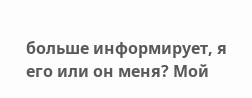больше информирует, я его или он меня? Мой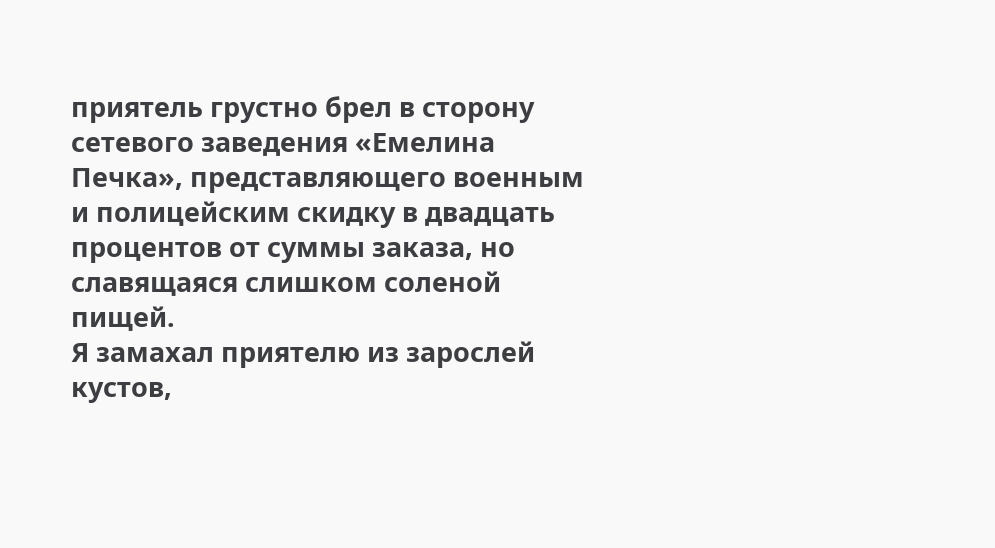приятель грустно брел в сторону сетевого заведения «Емелина Печка», представляющего военным и полицейским скидку в двадцать процентов от суммы заказа, но славящаяся слишком соленой пищей.
Я замахал приятелю из зарослей кустов,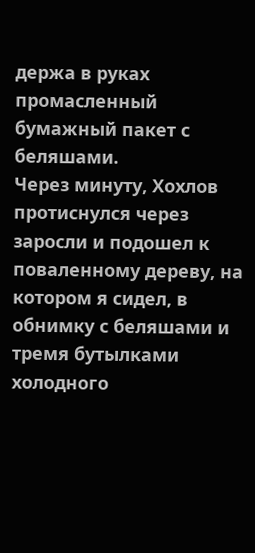держа в руках промасленный бумажный пакет с беляшами.
Через минуту, Хохлов протиснулся через заросли и подошел к поваленному дереву, на котором я сидел, в обнимку с беляшами и тремя бутылками холодного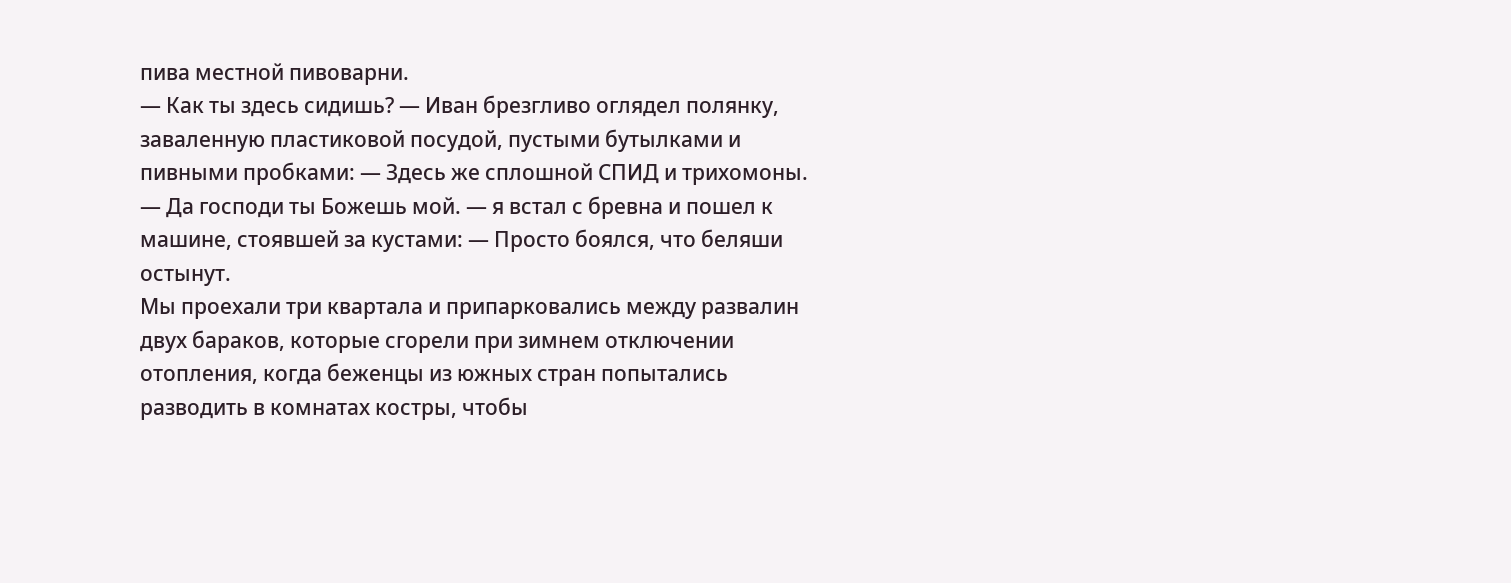пива местной пивоварни.
— Как ты здесь сидишь? — Иван брезгливо оглядел полянку, заваленную пластиковой посудой, пустыми бутылками и пивными пробками: — Здесь же сплошной СПИД и трихомоны.
— Да господи ты Божешь мой. — я встал с бревна и пошел к машине, стоявшей за кустами: — Просто боялся, что беляши остынут.
Мы проехали три квартала и припарковались между развалин двух бараков, которые сгорели при зимнем отключении отопления, когда беженцы из южных стран попытались разводить в комнатах костры, чтобы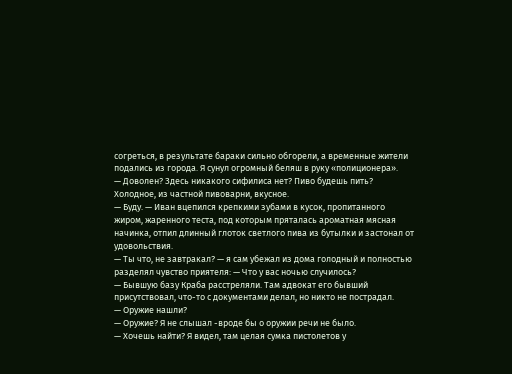согреться, в результате бараки сильно обгорели, а временные жители подались из города. Я сунул огромный беляш в руку «полиционера».
— Доволен? Здесь никакого сифилиса нет? Пиво будешь пить? Холодное, из частной пивоварни, вкусное.
— Буду. — Иван вцепился крепкими зубами в кусок, пропитанного жиром, жаренного теста, под которым пряталась ароматная мясная начинка, отпил длинный глоток светлого пива из бутылки и застонал от удовольствия.
— Ты что, не завтракал? — я сам убежал из дома голодный и полностью разделял чувство приятеля: — Что у вас ночью случилось?
— Бывшую базу Краба расстреляли. Там адвокат его бывший присутствовал, что-то с документами делал, но никто не пострадал.
— Оружие нашли?
— Оружие? Я не слышал -вроде бы о оружии речи не было.
— Хочешь найти? Я видел, там целая сумка пистолетов у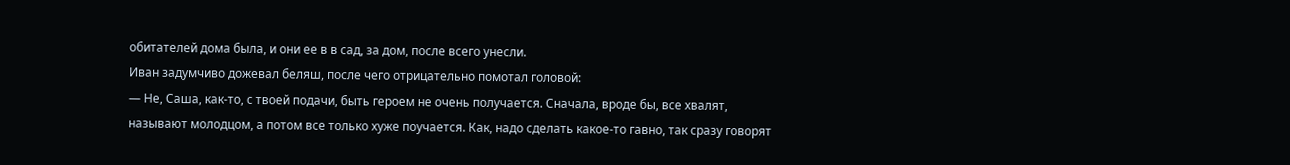обитателей дома была, и они ее в в сад, за дом, после всего унесли.
Иван задумчиво дожевал беляш, после чего отрицательно помотал головой:
— Не, Саша, как-то, с твоей подачи, быть героем не очень получается. Сначала, вроде бы, все хвалят, называют молодцом, а потом все только хуже поучается. Как, надо сделать какое-то гавно, так сразу говорят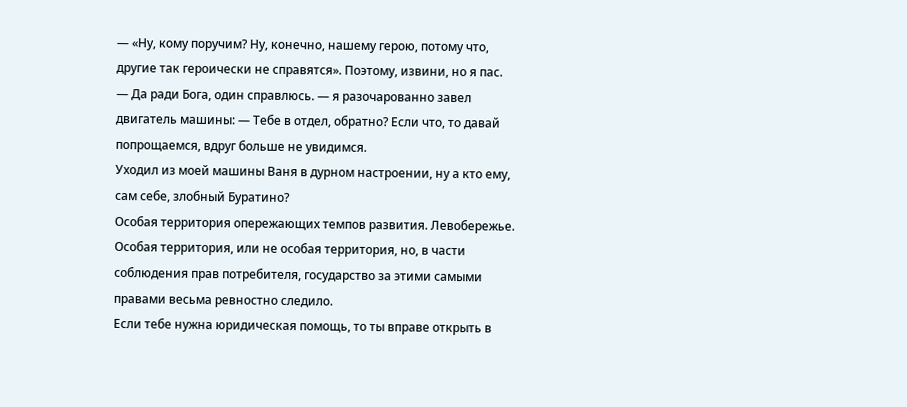— «Ну, кому поручим? Ну, конечно, нашему герою, потому что, другие так героически не справятся». Поэтому, извини, но я пас.
— Да ради Бога, один справлюсь. — я разочарованно завел двигатель машины: — Тебе в отдел, обратно? Если что, то давай попрощаемся, вдруг больше не увидимся.
Уходил из моей машины Ваня в дурном настроении, ну а кто ему, сам себе, злобный Буратино?
Особая территория опережающих темпов развития. Левобережье.
Особая территория, или не особая территория, но, в части соблюдения прав потребителя, государство за этими самыми правами весьма ревностно следило.
Если тебе нужна юридическая помощь, то ты вправе открыть в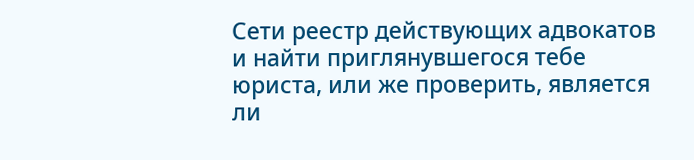Сети реестр действующих адвокатов и найти приглянувшегося тебе юриста, или же проверить, является ли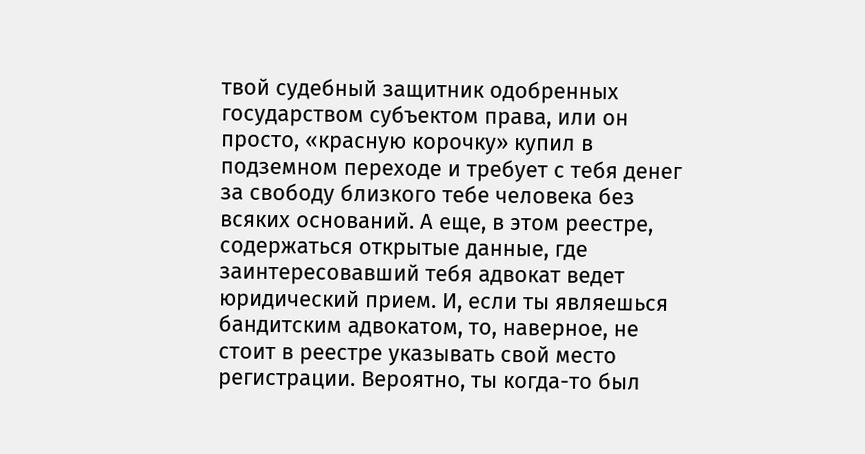твой судебный защитник одобренных государством субъектом права, или он просто, «красную корочку» купил в подземном переходе и требует с тебя денег за свободу близкого тебе человека без всяких оснований. А еще, в этом реестре, содержаться открытые данные, где заинтересовавший тебя адвокат ведет юридический прием. И, если ты являешься бандитским адвокатом, то, наверное, не стоит в реестре указывать свой место регистрации. Вероятно, ты когда-то был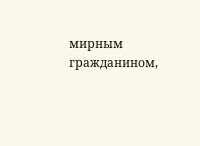мирным гражданином,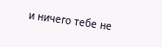и ничего тебе не